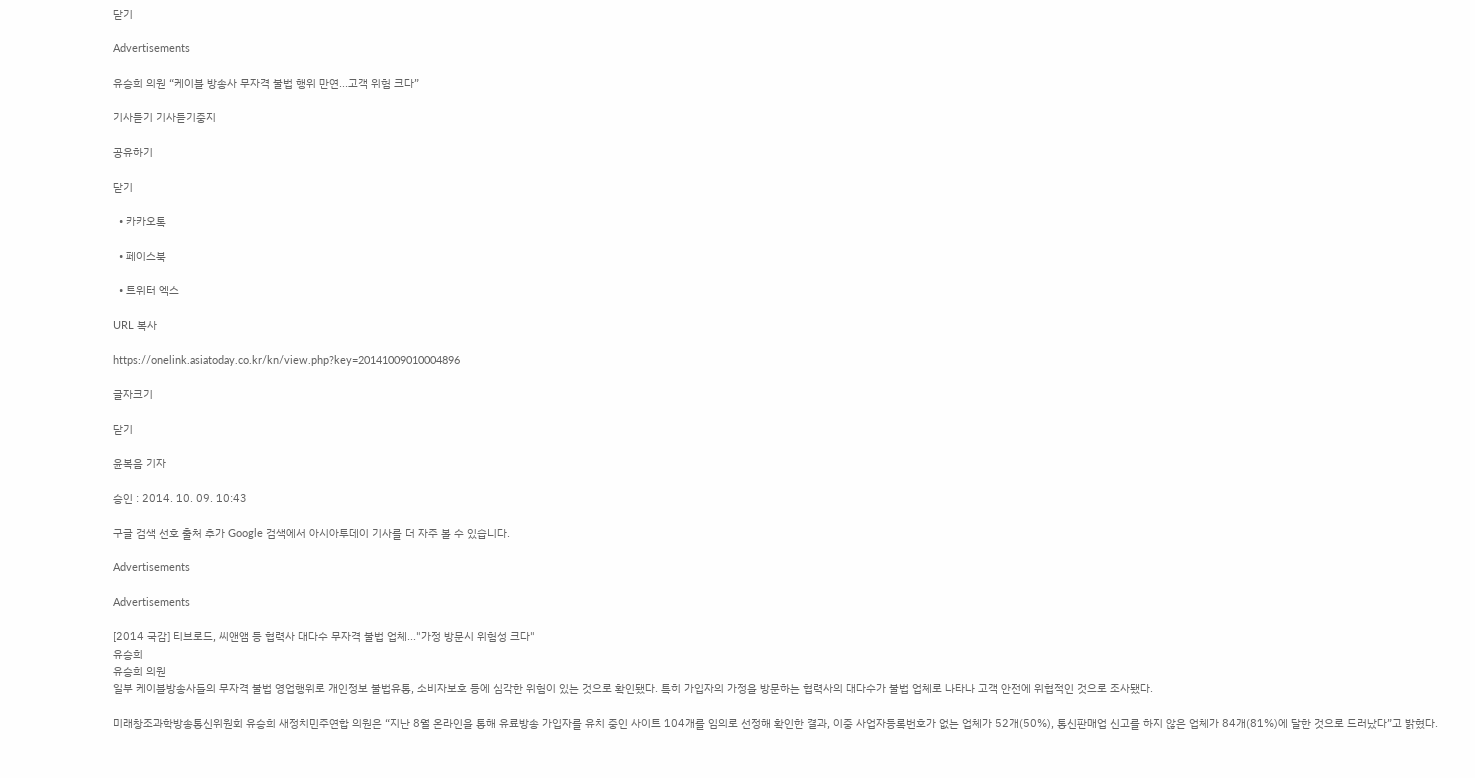닫기

Advertisements

유승희 의원 “케이블 방송사 무자격 불법 행위 만연...고객 위험 크다”

기사듣기 기사듣기중지

공유하기

닫기

  • 카카오톡

  • 페이스북

  • 트위터 엑스

URL 복사

https://onelink.asiatoday.co.kr/kn/view.php?key=20141009010004896

글자크기

닫기

윤복음 기자

승인 : 2014. 10. 09. 10:43

구글 검색 선호 출처 추가 Google 검색에서 아시아투데이 기사를 더 자주 볼 수 있습니다.

Advertisements

Advertisements

[2014 국감] 티브로드, 씨앤앰 등 협력사 대다수 무자격 불법 업체..."가정 방문시 위험성 크다"
유승희
유승희 의원
일부 케이블방송사들의 무자격 불법 영업행위로 개인정보 불법유통, 소비자보호 등에 심각한 위험이 있는 것으로 확인됐다. 특히 가입자의 가정을 방문하는 협력사의 대다수가 불법 업체로 나타나 고객 안전에 위협적인 것으로 조사됐다.

미래창조과학방송통신위원회 유승희 새정치민주연합 의원은 “지난 8월 온라인을 통해 유료방송 가입자를 유치 중인 사이트 104개를 임의로 선정해 확인한 결과, 이중 사업자등록번호가 없는 업체가 52개(50%), 통신판매업 신고를 하지 않은 업체가 84개(81%)에 달한 것으로 드러났다”고 밝혔다.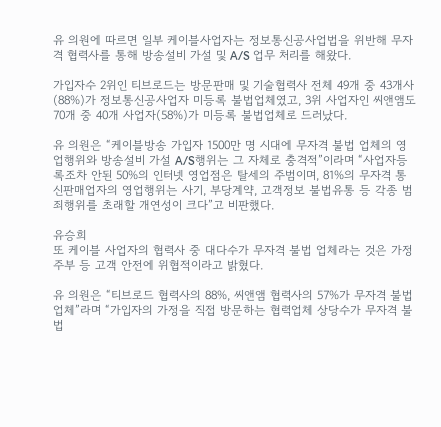유 의원에 따르면 일부 케이블사업자는 정보통신공사업법을 위반해 무자격 협력사를 통해 방송설비 가설 및 A/S 업무 처리를 해왔다.

가입자수 2위인 티브로드는 방문판매 및 기술협력사 전체 49개 중 43개사(88%)가 정보통신공사업자 미등록 불법업체였고, 3위 사업자인 씨앤앰도 70개 중 40개 사업자(58%)가 미등록 불법업체로 드러났다.

유 의원은 “케이블방송 가입자 1500만 명 시대에 무자격 불법 업체의 영업행위와 방송설비 가설 A/S행위는 그 자체로 충격적”이라며 “사업자등록조차 안된 50%의 인터넷 영업점은 탈세의 주범이며, 81%의 무자격 통신판매업자의 영업행위는 사기, 부당계약, 고객정보 불법유통 등 각종 범죄행위를 초래할 개연성이 크다”고 비판했다.

유승희
또 케이블 사업자의 협력사 중 대다수가 무자격 불법 업체라는 것은 가정주부 등 고객 안전에 위협적이라고 밝혔다.

유 의원은 “티브로드 협력사의 88%, 씨앤앰 협력사의 57%가 무자격 불법업체”라며 “가입자의 가정을 직접 방문하는 협력업체 상당수가 무자격 불법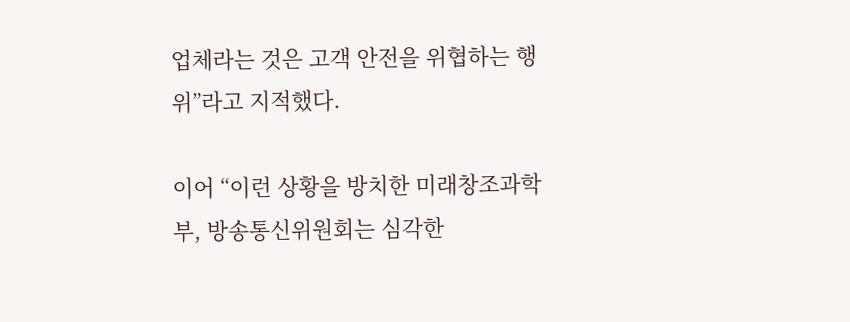업체라는 것은 고객 안전을 위협하는 행위”라고 지적했다.

이어 “이런 상황을 방치한 미래창조과학부, 방송통신위원회는 심각한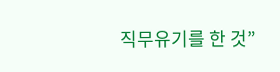직무유기를 한 것”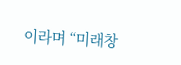이라며 “미래창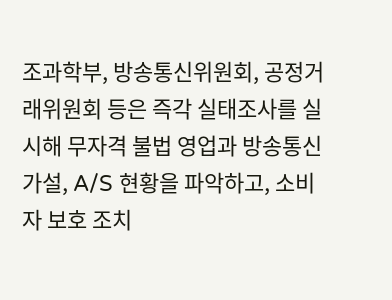조과학부, 방송통신위원회, 공정거래위원회 등은 즉각 실태조사를 실시해 무자격 불법 영업과 방송통신 가설, A/S 현황을 파악하고, 소비자 보호 조치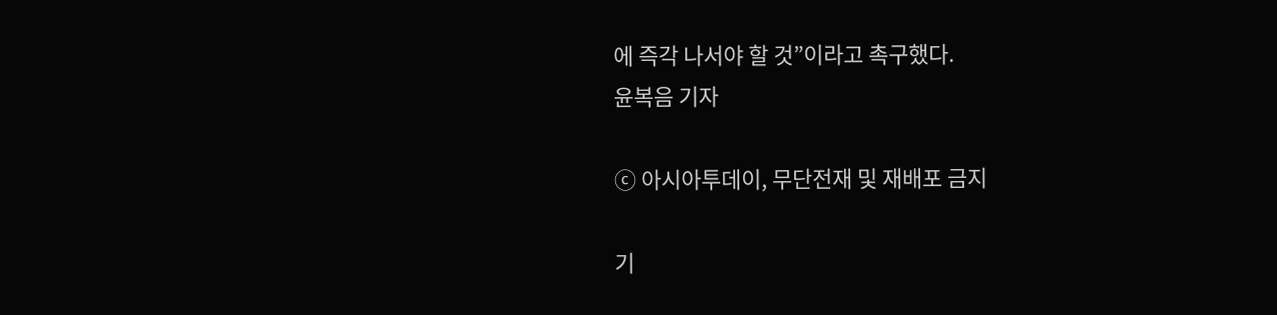에 즉각 나서야 할 것”이라고 촉구했다.
윤복음 기자

ⓒ 아시아투데이, 무단전재 및 재배포 금지

기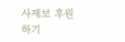사제보 후원하기